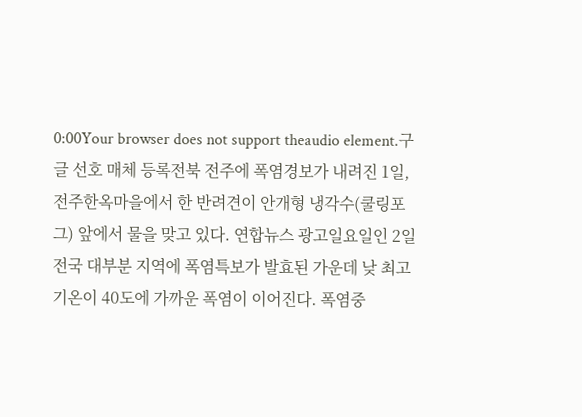0:00Your browser does not support theaudio element.구글 선호 매체 등록전북 전주에 폭염경보가 내려진 1일, 전주한옥마을에서 한 반려견이 안개형 냉각수(쿨링포그) 앞에서 물을 맞고 있다. 연합뉴스 광고일요일인 2일 전국 대부분 지역에 폭염특보가 발효된 가운데 낮 최고기온이 40도에 가까운 폭염이 이어진다. 폭염중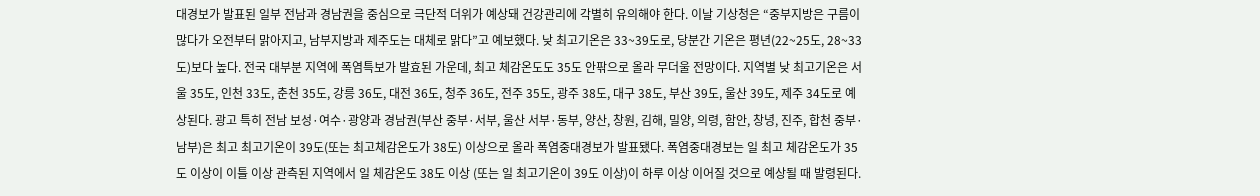대경보가 발표된 일부 전남과 경남권을 중심으로 극단적 더위가 예상돼 건강관리에 각별히 유의해야 한다. 이날 기상청은 “중부지방은 구름이 많다가 오전부터 맑아지고, 남부지방과 제주도는 대체로 맑다”고 예보했다. 낮 최고기온은 33~39도로, 당분간 기온은 평년(22~25도, 28~33도)보다 높다. 전국 대부분 지역에 폭염특보가 발효된 가운데, 최고 체감온도도 35도 안팎으로 올라 무더울 전망이다. 지역별 낮 최고기온은 서울 35도, 인천 33도, 춘천 35도, 강릉 36도, 대전 36도, 청주 36도, 전주 35도, 광주 38도, 대구 38도, 부산 39도, 울산 39도, 제주 34도로 예상된다. 광고 특히 전남 보성·여수·광양과 경남권(부산 중부·서부, 울산 서부·동부, 양산, 창원, 김해, 밀양, 의령, 함안, 창녕, 진주, 합천 중부·남부)은 최고 최고기온이 39도(또는 최고체감온도가 38도) 이상으로 올라 폭염중대경보가 발표됐다. 폭염중대경보는 일 최고 체감온도가 35도 이상이 이틀 이상 관측된 지역에서 일 체감온도 38도 이상 (또는 일 최고기온이 39도 이상)이 하루 이상 이어질 것으로 예상될 때 발령된다.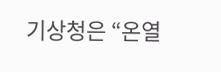기상청은 “온열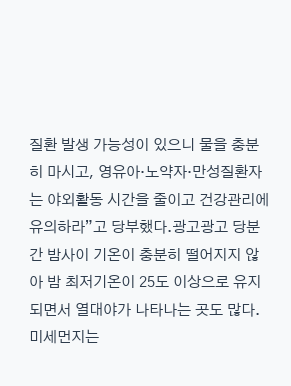질환 발생 가능성이 있으니 물을 충분히 마시고, 영유아·노약자·만성질환자는 야외활동 시간을 줄이고 건강관리에 유의하라”고 당부했다.광고광고 당분간 밤사이 기온이 충분히 떨어지지 않아 밤 최저기온이 25도 이상으로 유지되면서 열대야가 나타나는 곳도 많다. 미세먼지는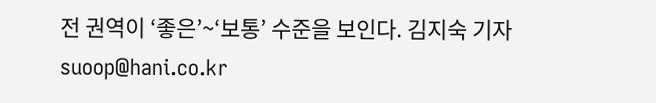전 권역이 ‘좋은’~‘보통’ 수준을 보인다. 김지숙 기자 suoop@hani.co.kr